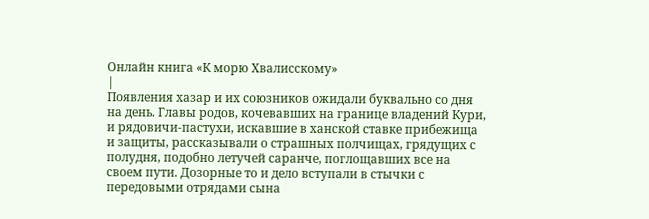Онлайн книга «К морю Хвалисскому»
|
Появления хазар и их союзников ожидали буквально со дня на день. Главы родов, кочевавших на границе владений Кури, и рядовичи-пастухи, искавшие в ханской ставке прибежища и защиты, рассказывали о страшных полчищах, грядущих с полудня, подобно летучей саранче, поглощавших все на своем пути. Дозорные то и дело вступали в стычки с передовыми отрядами сына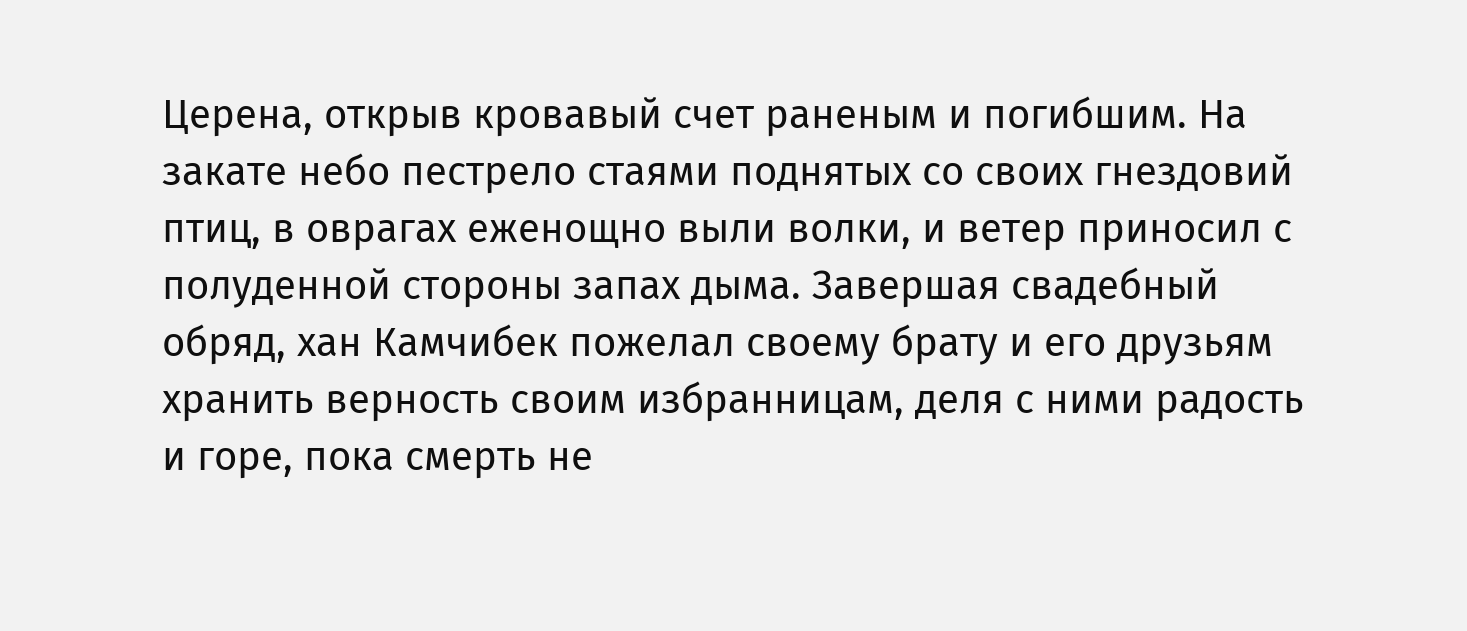Церена, открыв кровавый счет раненым и погибшим. На закате небо пестрело стаями поднятых со своих гнездовий птиц, в оврагах еженощно выли волки, и ветер приносил с полуденной стороны запах дыма. Завершая свадебный обряд, хан Камчибек пожелал своему брату и его друзьям хранить верность своим избранницам, деля с ними радость и горе, пока смерть не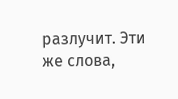разлучит. Эти же слова,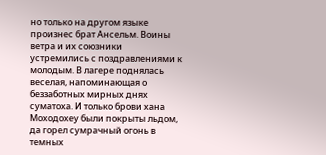но только на другом языке произнес брат Ансельм. Воины ветра и их союзники устремились с поздравлениями к молодым. В лагере поднялась веселая, напоминающая о беззаботных мирных днях суматоха. И только брови хана Моходохеу были покрыты льдом, да горел сумрачный огонь в темных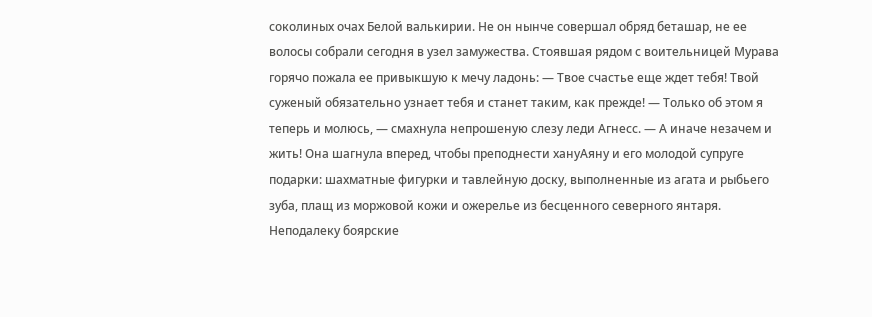соколиных очах Белой валькирии. Не он нынче совершал обряд беташар, не ее волосы собрали сегодня в узел замужества. Стоявшая рядом с воительницей Мурава горячо пожала ее привыкшую к мечу ладонь: — Твое счастье еще ждет тебя! Твой суженый обязательно узнает тебя и станет таким, как прежде! — Только об этом я теперь и молюсь, — смахнула непрошеную слезу леди Агнесс. — А иначе незачем и жить! Она шагнула вперед, чтобы преподнести хануАяну и его молодой супруге подарки: шахматные фигурки и тавлейную доску, выполненные из агата и рыбьего зуба, плащ из моржовой кожи и ожерелье из бесценного северного янтаря. Неподалеку боярские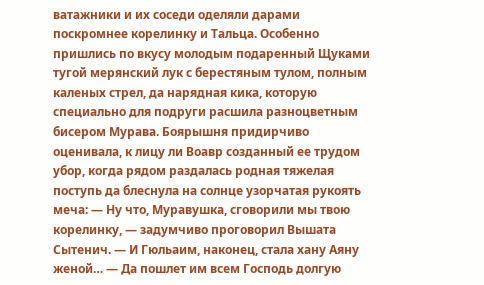ватажники и их соседи оделяли дарами поскромнее корелинку и Тальца. Особенно пришлись по вкусу молодым подаренный Щуками тугой мерянский лук с берестяным тулом, полным каленых стрел, да нарядная кика, которую специально для подруги расшила разноцветным бисером Мурава. Боярышня придирчиво оценивала, к лицу ли Воавр созданный ее трудом убор, когда рядом раздалась родная тяжелая поступь да блеснула на солнце узорчатая рукоять меча: — Ну что, Муравушка, сговорили мы твою корелинку, — задумчиво проговорил Вышата Сытенич. — И Гюльаим, наконец, стала хану Аяну женой… — Да пошлет им всем Господь долгую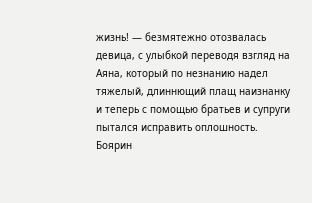жизнь! — безмятежно отозвалась девица, с улыбкой переводя взгляд на Аяна, который по незнанию надел тяжелый, длиннющий плащ наизнанку и теперь с помощью братьев и супруги пытался исправить оплошность. Боярин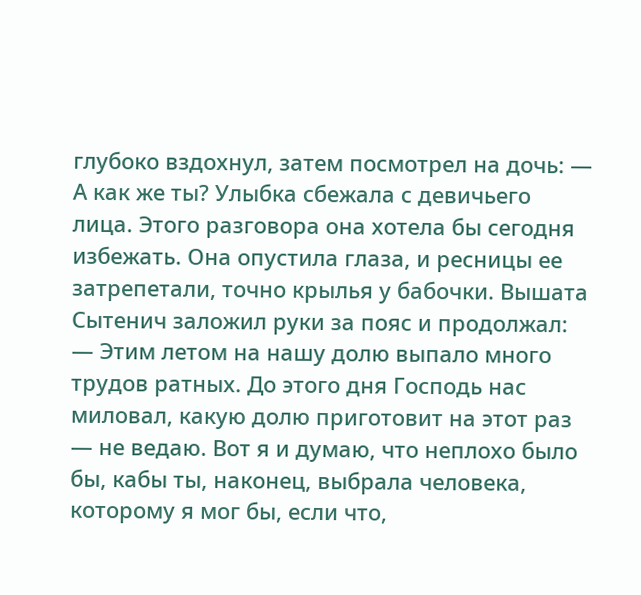глубоко вздохнул, затем посмотрел на дочь: — А как же ты? Улыбка сбежала с девичьего лица. Этого разговора она хотела бы сегодня избежать. Она опустила глаза, и ресницы ее затрепетали, точно крылья у бабочки. Вышата Сытенич заложил руки за пояс и продолжал: — Этим летом на нашу долю выпало много трудов ратных. До этого дня Господь нас миловал, какую долю приготовит на этот раз — не ведаю. Вот я и думаю, что неплохо было бы, кабы ты, наконец, выбрала человека, которому я мог бы, если что,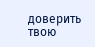доверить твою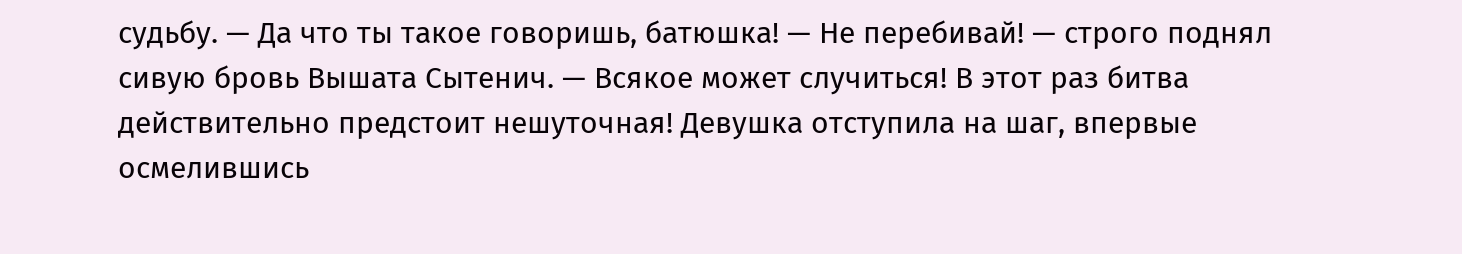судьбу. — Да что ты такое говоришь, батюшка! — Не перебивай! — строго поднял сивую бровь Вышата Сытенич. — Всякое может случиться! В этот раз битва действительно предстоит нешуточная! Девушка отступила на шаг, впервые осмелившись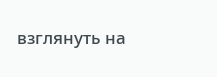взглянуть на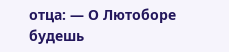отца: — О Лютоборе будешь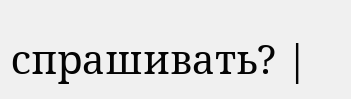спрашивать? |